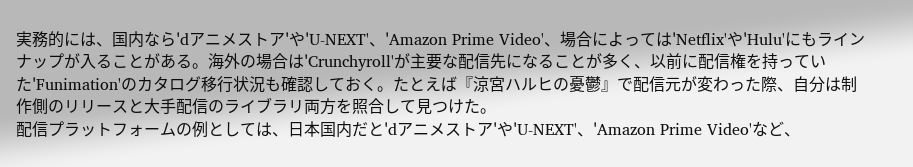実務的には、国内なら'dアニメストア'や'U-NEXT'、'Amazon Prime Video'、場合によっては'Netflix'や'Hulu'にもラインナップが入ることがある。海外の場合は'Crunchyroll'が主要な配信先になることが多く、以前に配信権を持っていた'Funimation'のカタログ移行状況も確認しておく。たとえば『涼宮ハルヒの憂鬱』で配信元が変わった際、自分は制作側のリリースと大手配信のライブラリ両方を照合して見つけた。
配信プラットフォームの例としては、日本国内だと'dアニメストア'や'U-NEXT'、'Amazon Prime Video'など、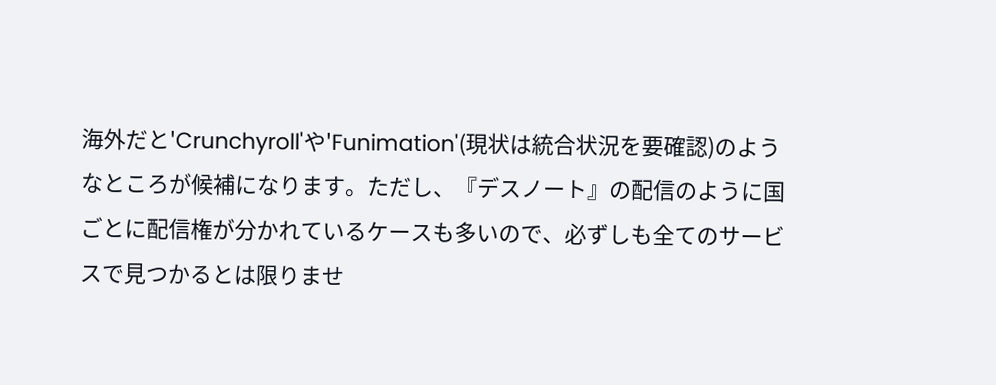海外だと'Crunchyroll'や'Funimation'(現状は統合状況を要確認)のようなところが候補になります。ただし、『デスノート』の配信のように国ごとに配信権が分かれているケースも多いので、必ずしも全てのサービスで見つかるとは限りませ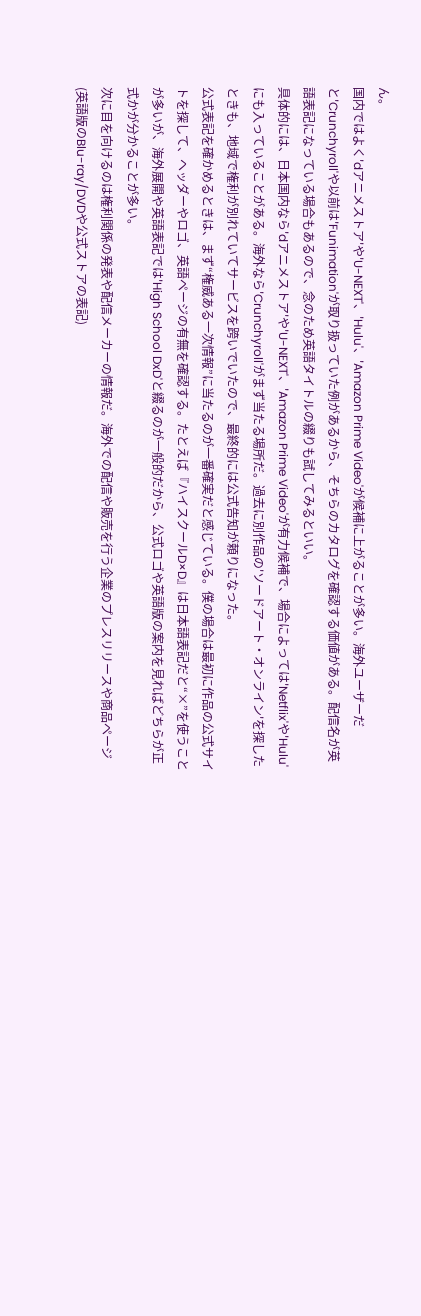ん。
国内ではよく'dアニメストア'や'U-NEXT'、'Hulu'、'Amazon Prime Video'が候補に上がることが多い。海外ユーザーだと'Crunchyroll'や以前は'Funimation'が取り扱っていた例があるから、そちらのカタログを確認する価値がある。配信名が英語表記になっている場合もあるので、念のため英語タイトルの綴りも試してみるといい。
具体的には、日本国内なら'dアニメストア'や'U-NEXT'、'Amazon Prime Video'が有力候補で、場合によっては'Netflix'や'Hulu'にも入っていることがある。海外なら'Crunchyroll'がまず当たる場所だ。過去に別作品の'ソードアート・オンライン'を探したときも、地域で権利が別れていてサービスを跨いでいたので、最終的には公式告知が頼りになった。
公式表記を確かめるときは、まず“権威ある一次情報”に当たるのが一番確実だと感じている。僕の場合は最初に作品の公式サイトを探して、ヘッダーやロゴ、英語ページの有無を確認する。たとえば『ハイスクールD×D』は日本語表記だと“×”を使うことが多いが、海外展開や英語表記では'High School DxD'と綴るのが一般的だから、公式ロゴや英語版の案内を見ればどちらが正式かが分かることが多い。
次に目を向けるのは権利関係の発表や配信メーカーの情報だ。海外での配信や販売を行う企業のプレスリリースや商品ページ(英語版のBlu-ray/DVDや公式ストアの表記)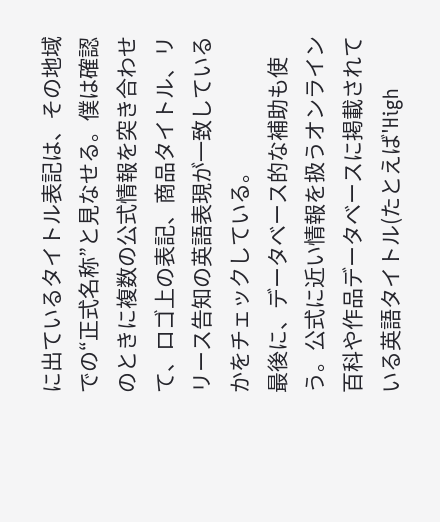に出ているタイトル表記は、その地域での“正式名称”と見なせる。僕は確認のときに複数の公式情報を突き合わせて、ロゴ上の表記、商品タイトル、リリース告知の英語表現が一致しているかをチェックしている。
最後に、データベース的な補助も使う。公式に近い情報を扱うオンライン百科や作品データベースに掲載されている英語タイトル(たとえば'High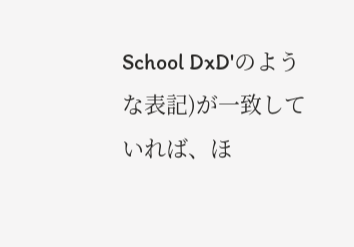School DxD'のような表記)が一致していれば、ほ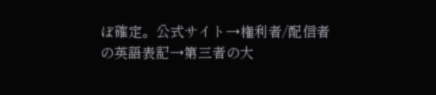ぼ確定。公式サイト→権利者/配信者の英語表記→第三者の大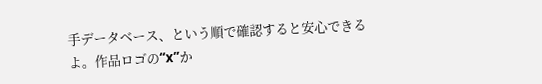手データベース、という順で確認すると安心できるよ。作品ロゴの“x”か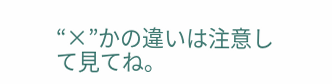“×”かの違いは注意して見てね。